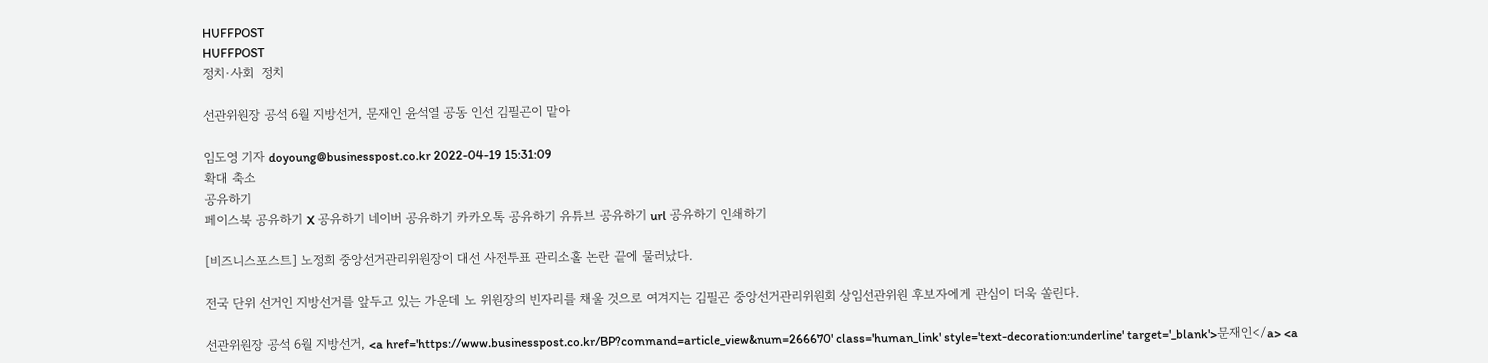HUFFPOST
HUFFPOST
정치·사회  정치

선관위원장 공석 6월 지방선거, 문재인 윤석열 공동 인선 김필곤이 맡아

임도영 기자 doyoung@businesspost.co.kr 2022-04-19 15:31:09
확대 축소
공유하기
페이스북 공유하기 X 공유하기 네이버 공유하기 카카오톡 공유하기 유튜브 공유하기 url 공유하기 인쇄하기

[비즈니스포스트] 노정희 중앙선거관리위원장이 대선 사전투표 관리소홀 논란 끝에 물러났다.

전국 단위 선거인 지방선거를 앞두고 있는 가운데 노 위원장의 빈자리를 채울 것으로 여겨지는 김필곤 중앙선거관리위원회 상임선관위원 후보자에게 관심이 더욱 쏠린다.

선관위원장 공석 6월 지방선거, <a href='https://www.businesspost.co.kr/BP?command=article_view&num=266670' class='human_link' style='text-decoration:underline' target='_blank'>문재인</a> <a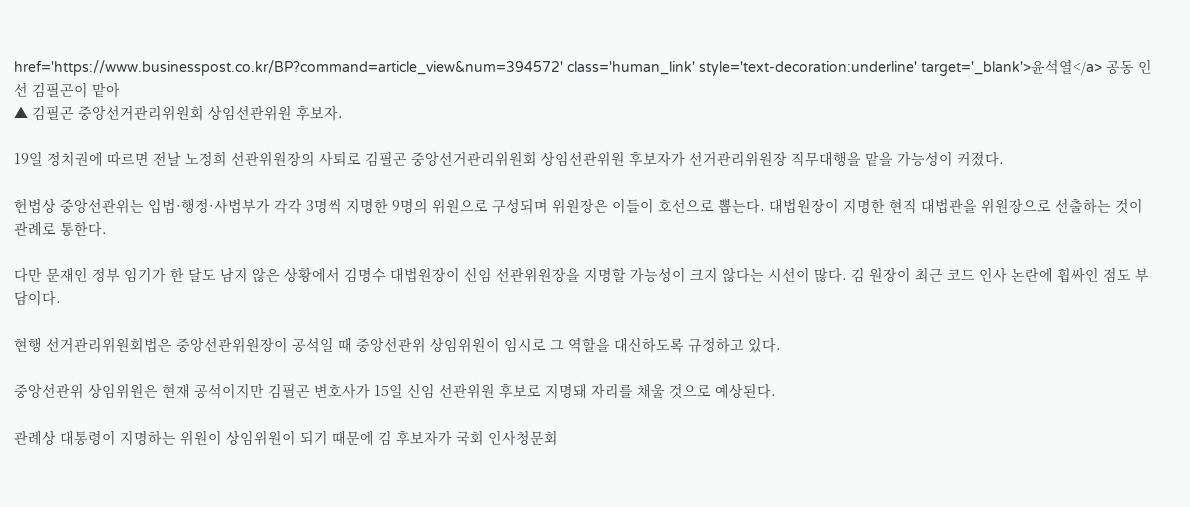href='https://www.businesspost.co.kr/BP?command=article_view&num=394572' class='human_link' style='text-decoration:underline' target='_blank'>윤석열</a> 공동 인선 김필곤이 맡아
▲ 김필곤 중앙선거관리위원회 상임선관위원 후보자.

19일 정치권에 따르면 전날 노정희 선관위원장의 사퇴로 김필곤 중앙선거관리위원회 상임선관위원 후보자가 선거관리위원장 직무대행을 맡을 가능성이 커졌다.

헌법상 중앙선관위는 입법·행정·사법부가 각각 3명씩 지명한 9명의 위원으로 구성되며 위원장은 이들이 호선으로 뽑는다. 대법원장이 지명한 현직 대법관을 위원장으로 선출하는 것이 관례로 통한다.

다만 문재인 정부 임기가 한 달도 남지 않은 상황에서 김명수 대법원장이 신임 선관위원장을 지명할 가능성이 크지 않다는 시선이 많다. 김 원장이 최근 코드 인사 논란에 휩싸인 점도 부담이다.

현행 선거관리위원회법은 중앙선관위원장이 공석일 때 중앙선관위 상임위원이 임시로 그 역할을 대신하도록 규정하고 있다.

중앙선관위 상임위원은 현재 공석이지만 김필곤 변호사가 15일 신임 선관위원 후보로 지명돼 자리를 채울 것으로 예상된다.

관례상 대통령이 지명하는 위원이 상임위원이 되기 때문에 김 후보자가 국회 인사청문회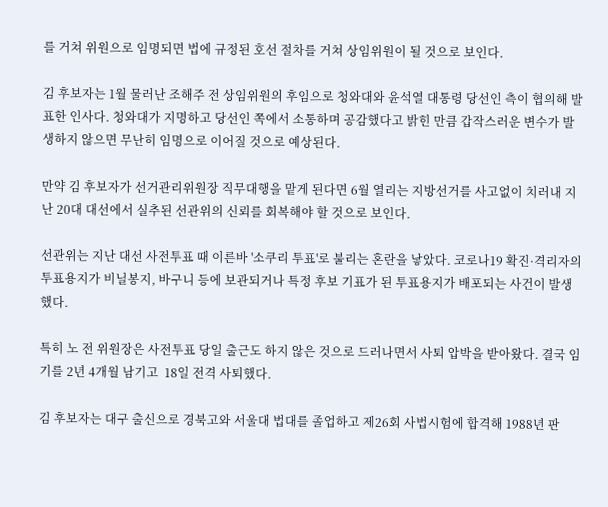를 거쳐 위원으로 임명되면 법에 규정된 호선 절차를 거쳐 상임위원이 될 것으로 보인다.

김 후보자는 1월 물러난 조해주 전 상임위원의 후임으로 청와대와 윤석열 대통령 당선인 측이 협의해 발표한 인사다. 청와대가 지명하고 당선인 쪽에서 소통하며 공감했다고 밝힌 만큼 갑작스러운 변수가 발생하지 않으면 무난히 임명으로 이어질 것으로 예상된다.

만약 김 후보자가 선거관리위원장 직무대행을 맡게 된다면 6월 열리는 지방선거를 사고없이 치러내 지난 20대 대선에서 실추된 선관위의 신뢰를 회복해야 할 것으로 보인다.

선관위는 지난 대선 사전투표 때 이른바 '소쿠리 투표'로 불리는 혼란을 낳았다. 코로나19 확진·격리자의 투표용지가 비닐봉지, 바구니 등에 보관되거나 특정 후보 기표가 된 투표용지가 배포되는 사건이 발생했다.

특히 노 전 위원장은 사전투표 당일 출근도 하지 않은 것으로 드러나면서 사퇴 압박을 받아왔다. 결국 임기를 2년 4개월 남기고  18일 전격 사퇴했다.

김 후보자는 대구 출신으로 경북고와 서울대 법대를 졸업하고 제26회 사법시험에 합격해 1988년 판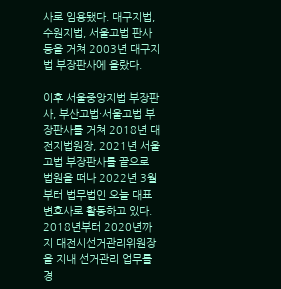사로 임용됐다. 대구지법, 수원지법, 서울고법 판사 등을 거쳐 2003년 대구지법 부장판사에 올랐다.

이후 서울중앙지법 부장판사, 부산고법·서울고법 부장판사를 거쳐 2018년 대전지법원장, 2021년 서울고법 부장판사를 끝으로 법원을 떠나 2022년 3월부터 법무법인 오늘 대표변호사로 활동하고 있다. 2018년부터 2020년까지 대전시선거관리위원장을 지내 선거관리 업무를 경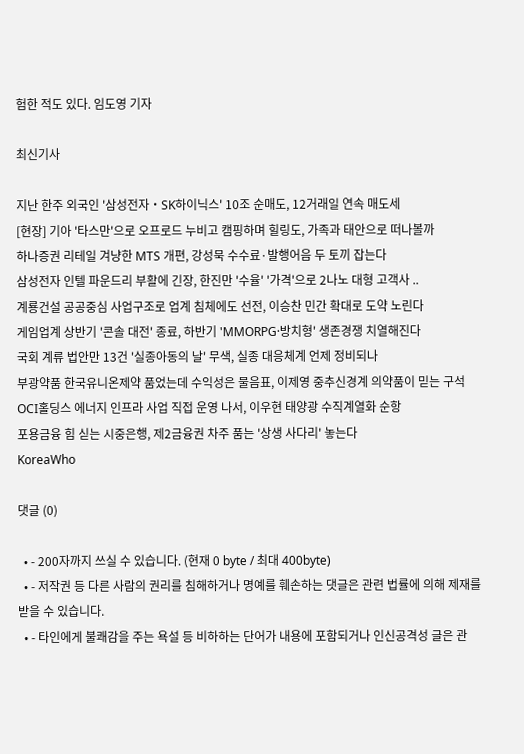험한 적도 있다. 임도영 기자

최신기사

지난 한주 외국인 '삼성전자・SK하이닉스' 10조 순매도, 12거래일 연속 매도세
[현장] 기아 '타스만'으로 오프로드 누비고 캠핑하며 힐링도, 가족과 태안으로 떠나볼까
하나증권 리테일 겨냥한 MTS 개편, 강성묵 수수료·발행어음 두 토끼 잡는다
삼성전자 인텔 파운드리 부활에 긴장, 한진만 '수율' '가격'으로 2나노 대형 고객사 ..
계룡건설 공공중심 사업구조로 업계 침체에도 선전, 이승찬 민간 확대로 도약 노린다
게임업계 상반기 '콘솔 대전' 종료, 하반기 'MMORPG·방치형' 생존경쟁 치열해진다
국회 계류 법안만 13건 '실종아동의 날' 무색, 실종 대응체계 언제 정비되나
부광약품 한국유니온제약 품었는데 수익성은 물음표, 이제영 중추신경계 의약품이 믿는 구석
OCI홀딩스 에너지 인프라 사업 직접 운영 나서, 이우현 태양광 수직계열화 순항
포용금융 힘 싣는 시중은행, 제2금융권 차주 품는 '상생 사다리' 놓는다
KoreaWho

댓글 (0)

  • - 200자까지 쓰실 수 있습니다. (현재 0 byte / 최대 400byte)
  • - 저작권 등 다른 사람의 권리를 침해하거나 명예를 훼손하는 댓글은 관련 법률에 의해 제재를 받을 수 있습니다.
  • - 타인에게 불쾌감을 주는 욕설 등 비하하는 단어가 내용에 포함되거나 인신공격성 글은 관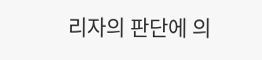리자의 판단에 의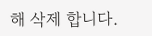해 삭제 합니다.